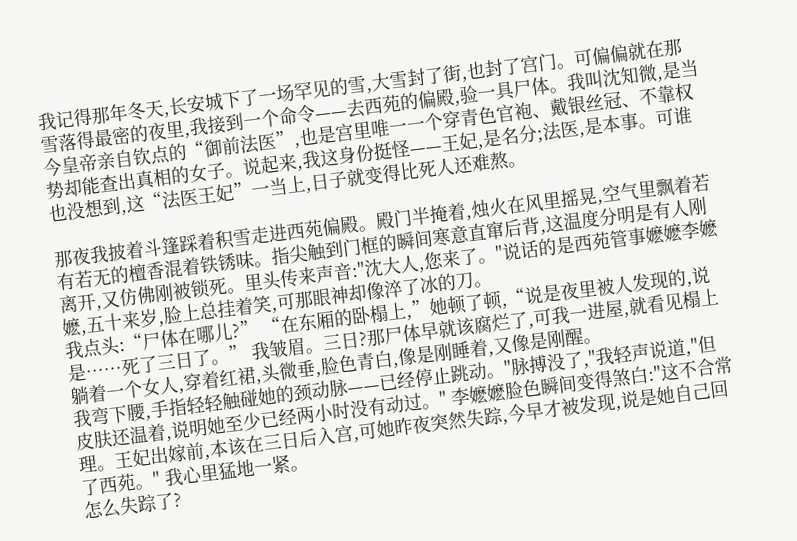我记得那年冬天,长安城下了一场罕见的雪,大雪封了街,也封了宫门。可偏偏就在那雪落得最密的夜里,我接到一个命令——去西苑的偏殿,验一具尸体。我叫沈知微,是当今皇帝亲自钦点的“御前法医”,也是宫里唯一一个穿青色官袍、戴银丝冠、不靠权势却能查出真相的女子。说起来,我这身份挺怪——王妃,是名分;法医,是本事。可谁也没想到,这“法医王妃”一当上,日子就变得比死人还难熬。

那夜我披着斗篷踩着积雪走进西苑偏殿。殿门半掩着,烛火在风里摇晃,空气里飘着若有若无的檀香混着铁锈味。指尖触到门框的瞬间寒意直窜后背,这温度分明是有人刚离开,又仿佛刚被锁死。里头传来声音:"沈大人,您来了。"说话的是西苑管事嬷嬷李嬷嬷,五十来岁,脸上总挂着笑,可那眼神却像淬了冰的刀。
我点头:“尸体在哪儿?” “在东厢的卧榻上,”她顿了顿,“说是夜里被人发现的,说是……死了三日了。” 我皱眉。三日?那尸体早就该腐烂了,可我一进屋,就看见榻上躺着一个女人,穿着红裙,头微垂,脸色青白,像是刚睡着,又像是刚醒。
我弯下腰,手指轻轻触碰她的颈动脉——已经停止跳动。"脉搏没了,"我轻声说道,"但皮肤还温着,说明她至少已经两小时没有动过。" 李嬷嬷脸色瞬间变得煞白:"这不合常理。王妃出嫁前,本该在三日后入宫,可她昨夜突然失踪,今早才被发现,说是她自己回了西苑。" 我心里猛地一紧。
怎么失踪了?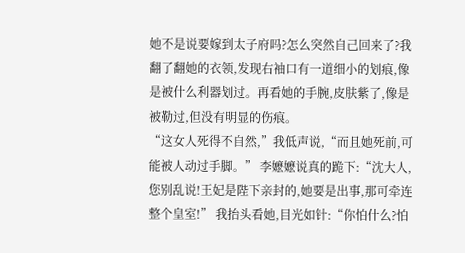她不是说要嫁到太子府吗?怎么突然自己回来了?我翻了翻她的衣领,发现右袖口有一道细小的划痕,像是被什么利器划过。再看她的手腕,皮肤紫了,像是被勒过,但没有明显的伤痕。
“这女人死得不自然,”我低声说,“而且她死前,可能被人动过手脚。” 李嬷嬷说真的跪下:“沈大人,您别乱说!王妃是陛下亲封的,她要是出事,那可牵连整个皇室!” 我抬头看她,目光如针:“你怕什么?怕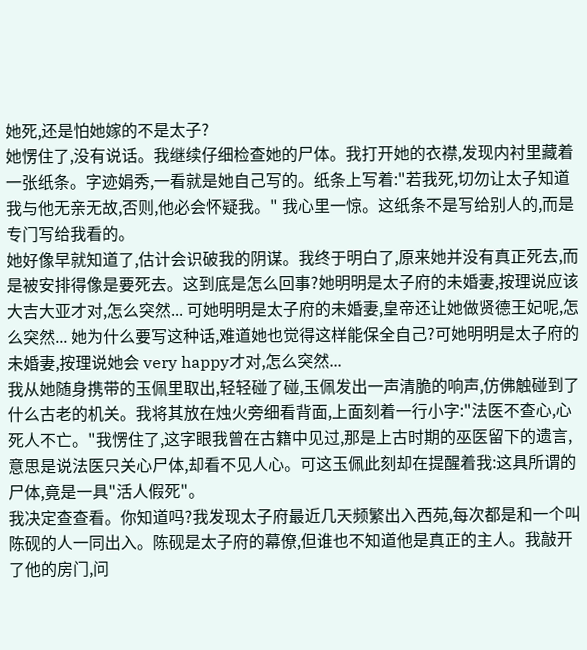她死,还是怕她嫁的不是太子?
她愣住了,没有说话。我继续仔细检查她的尸体。我打开她的衣襟,发现内衬里藏着一张纸条。字迹娟秀,一看就是她自己写的。纸条上写着:"若我死,切勿让太子知道我与他无亲无故,否则,他必会怀疑我。" 我心里一惊。这纸条不是写给别人的,而是专门写给我看的。
她好像早就知道了,估计会识破我的阴谋。我终于明白了,原来她并没有真正死去,而是被安排得像是要死去。这到底是怎么回事?她明明是太子府的未婚妻,按理说应该大吉大亚才对,怎么突然... 可她明明是太子府的未婚妻,皇帝还让她做贤德王妃呢,怎么突然... 她为什么要写这种话,难道她也觉得这样能保全自己?可她明明是太子府的未婚妻,按理说她会 very happy才对,怎么突然...
我从她随身携带的玉佩里取出,轻轻碰了碰,玉佩发出一声清脆的响声,仿佛触碰到了什么古老的机关。我将其放在烛火旁细看背面,上面刻着一行小字:"法医不查心,心死人不亡。"我愣住了,这字眼我曾在古籍中见过,那是上古时期的巫医留下的遗言,意思是说法医只关心尸体,却看不见人心。可这玉佩此刻却在提醒着我:这具所谓的尸体,竟是一具"活人假死"。
我决定查查看。你知道吗?我发现太子府最近几天频繁出入西苑,每次都是和一个叫陈砚的人一同出入。陈砚是太子府的幕僚,但谁也不知道他是真正的主人。我敲开了他的房门,问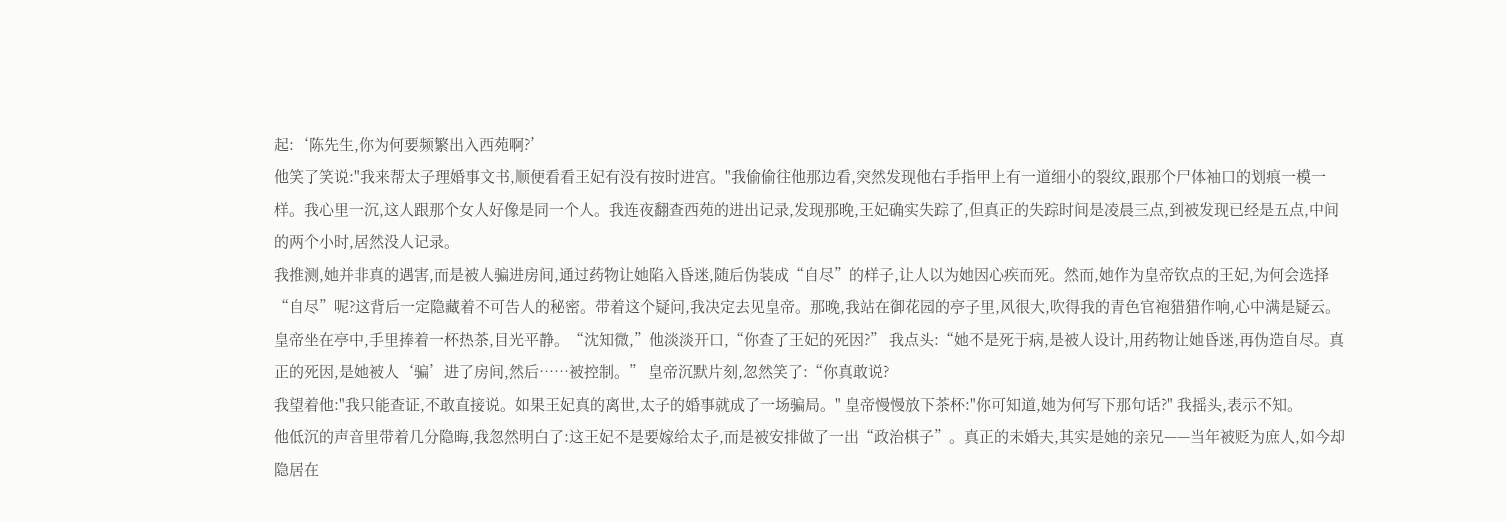起:‘陈先生,你为何要频繁出入西苑啊?’
他笑了笑说:"我来帮太子理婚事文书,顺便看看王妃有没有按时进宫。"我偷偷往他那边看,突然发现他右手指甲上有一道细小的裂纹,跟那个尸体袖口的划痕一模一样。我心里一沉,这人跟那个女人好像是同一个人。我连夜翻查西苑的进出记录,发现那晚,王妃确实失踪了,但真正的失踪时间是凌晨三点,到被发现已经是五点,中间的两个小时,居然没人记录。
我推测,她并非真的遇害,而是被人骗进房间,通过药物让她陷入昏迷,随后伪装成“自尽”的样子,让人以为她因心疾而死。然而,她作为皇帝钦点的王妃,为何会选择“自尽”呢?这背后一定隐藏着不可告人的秘密。带着这个疑问,我决定去见皇帝。那晚,我站在御花园的亭子里,风很大,吹得我的青色官袍猎猎作响,心中满是疑云。
皇帝坐在亭中,手里捧着一杯热茶,目光平静。“沈知微,”他淡淡开口,“你查了王妃的死因?” 我点头:“她不是死于病,是被人设计,用药物让她昏迷,再伪造自尽。真正的死因,是她被人‘骗’进了房间,然后……被控制。” 皇帝沉默片刻,忽然笑了:“你真敢说?
我望着他:"我只能查证,不敢直接说。如果王妃真的离世,太子的婚事就成了一场骗局。" 皇帝慢慢放下茶杯:"你可知道,她为何写下那句话?" 我摇头,表示不知。
他低沉的声音里带着几分隐晦,我忽然明白了:这王妃不是要嫁给太子,而是被安排做了一出“政治棋子”。真正的未婚夫,其实是她的亲兄——当年被贬为庶人,如今却隐居在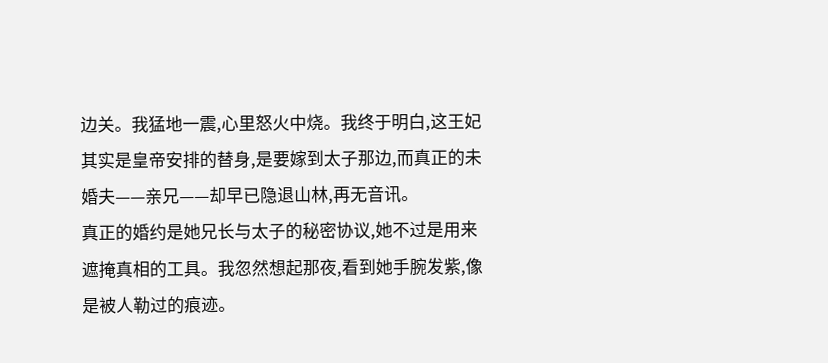边关。我猛地一震,心里怒火中烧。我终于明白,这王妃其实是皇帝安排的替身,是要嫁到太子那边,而真正的未婚夫——亲兄——却早已隐退山林,再无音讯。
真正的婚约是她兄长与太子的秘密协议,她不过是用来遮掩真相的工具。我忽然想起那夜,看到她手腕发紫,像是被人勒过的痕迹。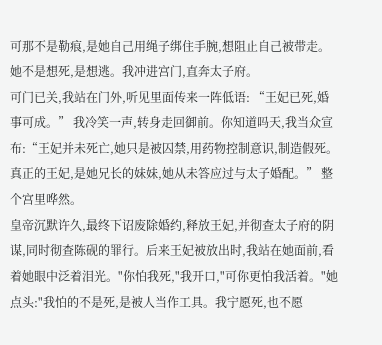可那不是勒痕,是她自己用绳子绑住手腕,想阻止自己被带走。她不是想死,是想逃。我冲进宫门,直奔太子府。
可门已关,我站在门外,听见里面传来一阵低语: “王妃已死,婚事可成。” 我冷笑一声,转身走回御前。你知道吗天,我当众宣布:“王妃并未死亡,她只是被囚禁,用药物控制意识,制造假死。真正的王妃,是她兄长的妹妹,她从未答应过与太子婚配。” 整个宫里哗然。
皇帝沉默许久,最终下诏废除婚约,释放王妃,并彻查太子府的阴谋,同时彻查陈砚的罪行。后来王妃被放出时,我站在她面前,看着她眼中泛着泪光。"你怕我死,"我开口,"可你更怕我活着。"她点头:"我怕的不是死,是被人当作工具。我宁愿死,也不愿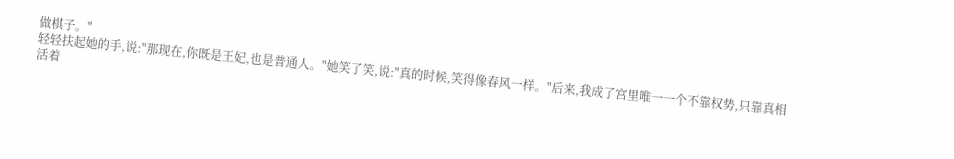做棋子。"
轻轻扶起她的手,说:"那现在,你既是王妃,也是普通人。"她笑了笑,说:"真的时候,笑得像春风一样。"后来,我成了宫里唯一一个不靠权势,只靠真相活着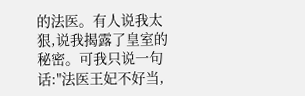的法医。有人说我太狠,说我揭露了皇室的秘密。可我只说一句话:"法医王妃不好当,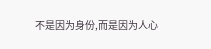不是因为身份,而是因为人心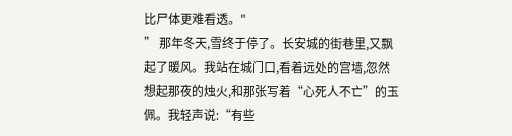比尸体更难看透。"
” 那年冬天,雪终于停了。长安城的街巷里,又飘起了暖风。我站在城门口,看着远处的宫墙,忽然想起那夜的烛火,和那张写着“心死人不亡”的玉佩。我轻声说:“有些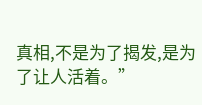真相,不是为了揭发,是为了让人活着。”